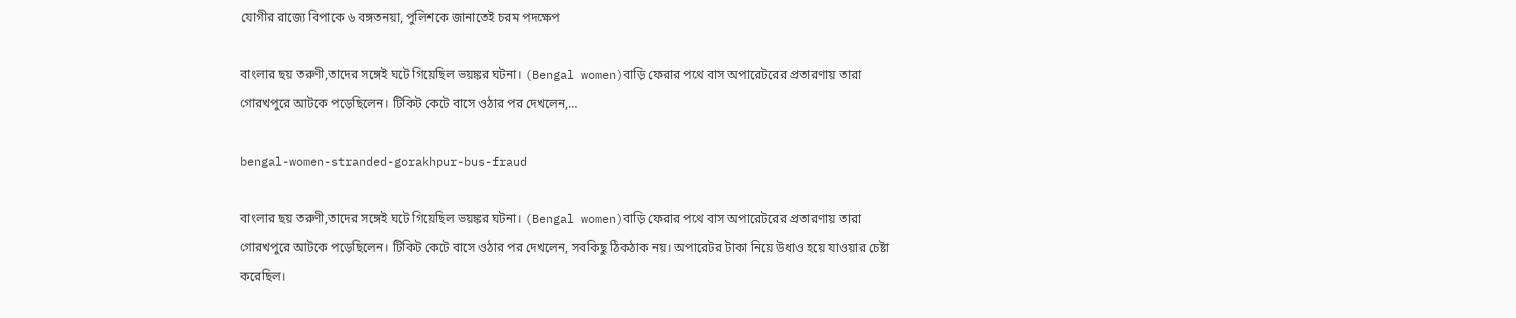যোগীর রাজ্যে বিপাকে ৬ বঙ্গতনয়া, পুলিশকে জানাতেই চরম পদক্ষেপ

বাংলার ছয় তরুণী,তাদের সঙ্গেই ঘটে গিয়েছিল ভয়ঙ্কর ঘটনা। (Bengal women)বাড়ি ফেরার পথে বাস অপারেটরের প্রতারণায় তারা গোরখপুরে আটকে পড়েছিলেন। টিকিট কেটে বাসে ওঠার পর দেখলেন,…

bengal-women-stranded-gorakhpur-bus-fraud

বাংলার ছয় তরুণী,তাদের সঙ্গেই ঘটে গিয়েছিল ভয়ঙ্কর ঘটনা। (Bengal women)বাড়ি ফেরার পথে বাস অপারেটরের প্রতারণায় তারা গোরখপুরে আটকে পড়েছিলেন। টিকিট কেটে বাসে ওঠার পর দেখলেন, সবকিছু ঠিকঠাক নয়। অপারেটর টাকা নিয়ে উধাও হয়ে যাওয়ার চেষ্টা করেছিল।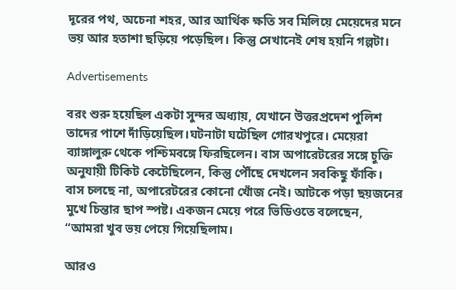দূরের পথ, অচেনা শহর, আর আর্থিক ক্ষতি সব মিলিয়ে মেয়েদের মনে ভয় আর হতাশা ছড়িয়ে পড়েছিল। কিন্তু সেখানেই শেষ হয়নি গল্পটা।

Advertisements

বরং শুরু হয়েছিল একটা সুন্দর অধ্যায়, যেখানে উত্তরপ্রদেশ পুলিশ তাদের পাশে দাঁড়িয়েছিল।ঘটনাটা ঘটেছিল গোরখপুরে। মেয়েরা ব্যাঙ্গালুরু থেকে পশ্চিমবঙ্গে ফিরছিলেন। বাস অপারেটরের সঙ্গে চুক্তি অনুযায়ী টিকিট কেটেছিলেন, কিন্তু পৌঁছে দেখলেন সবকিছু ফাঁকি। বাস চলছে না, অপারেটরের কোনো খোঁজ নেই। আটকে পড়া ছয়জনের মুখে চিন্তার ছাপ স্পষ্ট। একজন মেয়ে পরে ভিডিওতে বলেছেন, “আমরা খুব ভয় পেয়ে গিয়েছিলাম।

আরও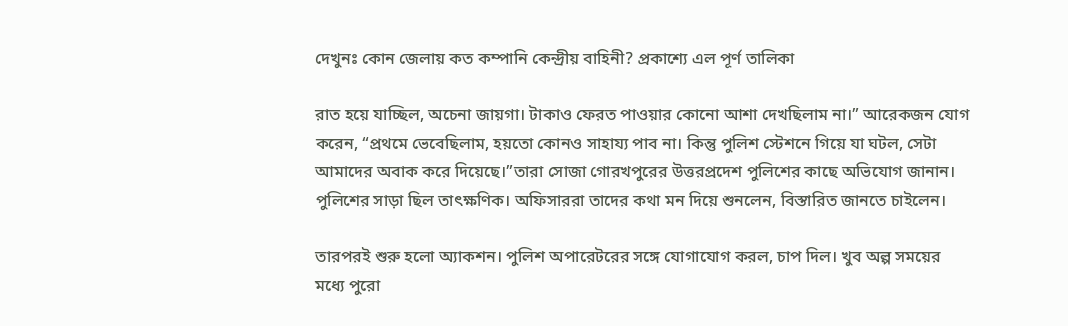দেখুনঃ কোন জেলায় কত কম্পানি কেন্দ্রীয় বাহিনী? প্রকাশ্যে এল পূর্ণ তালিকা

রাত হয়ে যাচ্ছিল, অচেনা জায়গা। টাকাও ফেরত পাওয়ার কোনো আশা দেখছিলাম না।” আরেকজন যোগ করেন, “প্রথমে ভেবেছিলাম, হয়তো কোনও সাহায্য পাব না। কিন্তু পুলিশ স্টেশনে গিয়ে যা ঘটল, সেটা আমাদের অবাক করে দিয়েছে।”তারা সোজা গোরখপুরের উত্তরপ্রদেশ পুলিশের কাছে অভিযোগ জানান। পুলিশের সাড়া ছিল তাৎক্ষণিক। অফিসাররা তাদের কথা মন দিয়ে শুনলেন, বিস্তারিত জানতে চাইলেন।

তারপরই শুরু হলো অ্যাকশন। পুলিশ অপারেটরের সঙ্গে যোগাযোগ করল, চাপ দিল। খুব অল্প সময়ের মধ্যে পুরো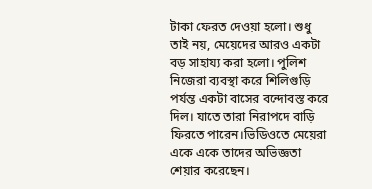টাকা ফেরত দেওয়া হলো। শুধু তাই নয়, মেয়েদের আরও একটা বড় সাহায্য করা হলো। পুলিশ নিজেরা ব্যবস্থা করে শিলিগুড়ি পর্যন্ত একটা বাসের বন্দোবস্ত করে দিল। যাতে তারা নিরাপদে বাড়ি ফিরতে পারেন।ভিডিওতে মেয়েরা একে একে তাদের অভিজ্ঞতা শেয়ার করেছেন।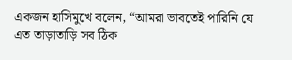একজন হাসিমুখে বলেন, “আমরা ভাবতেই পারিনি যে এত তাড়াতাড়ি সব ঠিক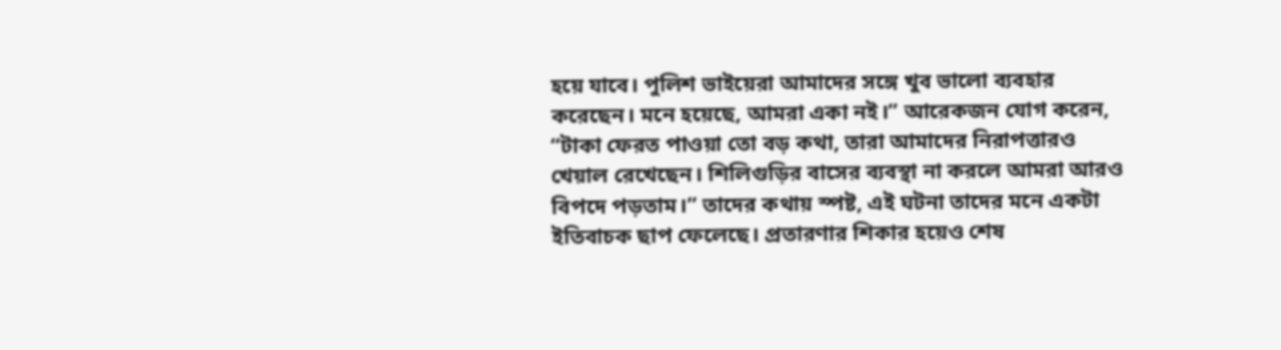হয়ে যাবে। পুলিশ ভাইয়েরা আমাদের সঙ্গে খুব ভালো ব্যবহার করেছেন। মনে হয়েছে, আমরা একা নই।” আরেকজন যোগ করেন, “টাকা ফেরত পাওয়া তো বড় কথা, তারা আমাদের নিরাপত্তারও খেয়াল রেখেছেন। শিলিগুড়ির বাসের ব্যবস্থা না করলে আমরা আরও বিপদে পড়তাম।” তাদের কথায় স্পষ্ট, এই ঘটনা তাদের মনে একটা ইতিবাচক ছাপ ফেলেছে। প্রতারণার শিকার হয়েও শেষ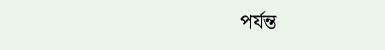পর্যন্ত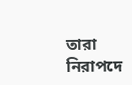তারা নিরাপদে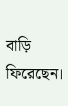বাড়ি ফিরেছেন।